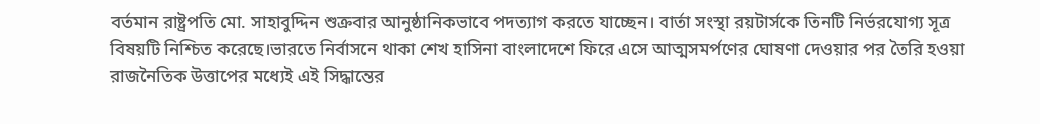বর্তমান রাষ্ট্রপতি মো. সাহাবুদ্দিন শুক্রবার আনুষ্ঠানিকভাবে পদত্যাগ করতে যাচ্ছেন। বার্তা সংস্থা রয়টার্সকে তিনটি নির্ভরযোগ্য সূত্র বিষয়টি নিশ্চিত করেছে।ভারতে নির্বাসনে থাকা শেখ হাসিনা বাংলাদেশে ফিরে এসে আত্মসমর্পণের ঘোষণা দেওয়ার পর তৈরি হওয়া রাজনৈতিক উত্তাপের মধ্যেই এই সিদ্ধান্তের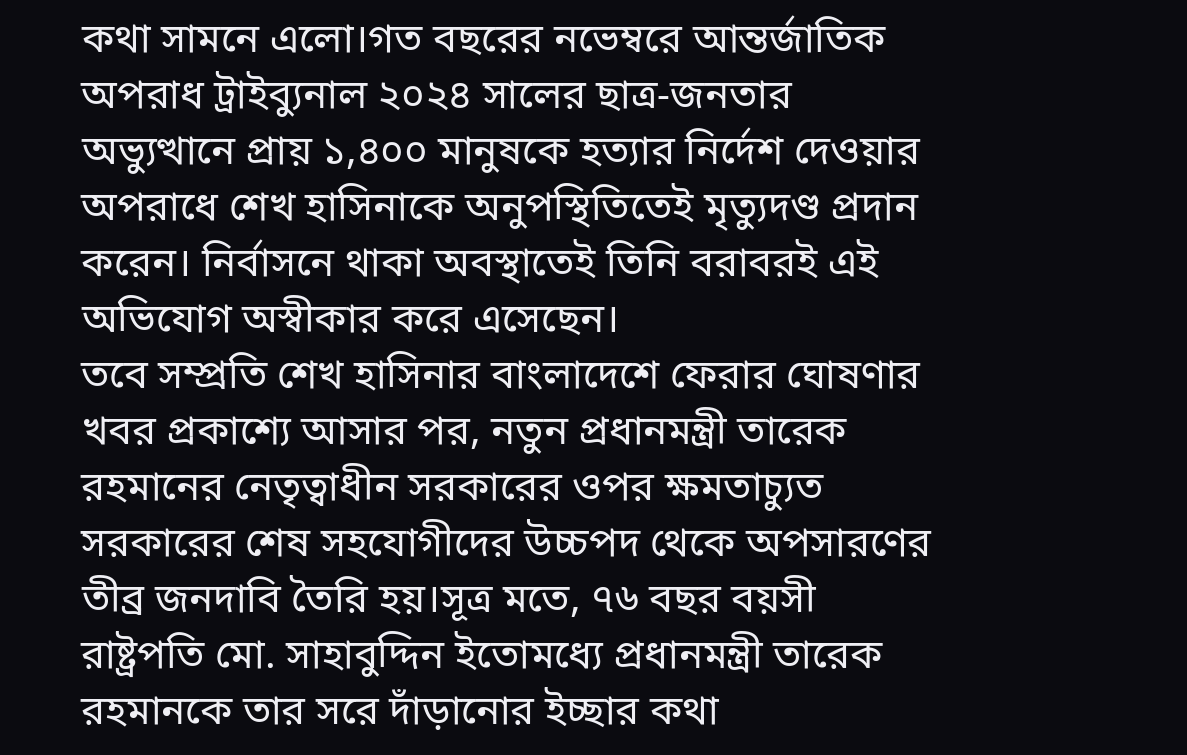কথা সামনে এলো।গত বছরের নভেম্বরে আন্তর্জাতিক অপরাধ ট্রাইব্যুনাল ২০২৪ সালের ছাত্র-জনতার অভ্যুত্থানে প্রায় ১,৪০০ মানুষকে হত্যার নির্দেশ দেওয়ার অপরাধে শেখ হাসিনাকে অনুপস্থিতিতেই মৃত্যুদণ্ড প্রদান করেন। নির্বাসনে থাকা অবস্থাতেই তিনি বরাবরই এই অভিযোগ অস্বীকার করে এসেছেন।
তবে সম্প্রতি শেখ হাসিনার বাংলাদেশে ফেরার ঘোষণার খবর প্রকাশ্যে আসার পর, নতুন প্রধানমন্ত্রী তারেক রহমানের নেতৃত্বাধীন সরকারের ওপর ক্ষমতাচ্যুত সরকারের শেষ সহযোগীদের উচ্চপদ থেকে অপসারণের তীব্র জনদাবি তৈরি হয়।সূত্র মতে, ৭৬ বছর বয়সী রাষ্ট্রপতি মো. সাহাবুদ্দিন ইতোমধ্যে প্রধানমন্ত্রী তারেক রহমানকে তার সরে দাঁড়ানোর ইচ্ছার কথা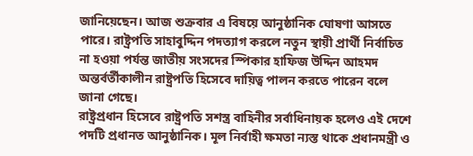জানিয়েছেন। আজ শুক্রবার এ বিষয়ে আনুষ্ঠানিক ঘোষণা আসতে পারে। রাষ্ট্রপতি সাহাবুদ্দিন পদত্যাগ করলে নতুন স্থায়ী প্রার্থী নির্বাচিত না হওয়া পর্যন্ত জাতীয় সংসদের স্পিকার হাফিজ উদ্দিন আহমদ অন্তর্বর্তীকালীন রাষ্ট্রপতি হিসেবে দায়িত্ব পালন করতে পারেন বলে জানা গেছে।
রাষ্ট্রপ্রধান হিসেবে রাষ্ট্রপতি সশস্ত্র বাহিনীর সর্বাধিনায়ক হলেও এই দেশে পদটি প্রধানত আনুষ্ঠানিক। মূল নির্বাহী ক্ষমতা ন্যস্ত থাকে প্রধানমন্ত্রী ও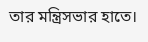তার মন্ত্রিসভার হাতে।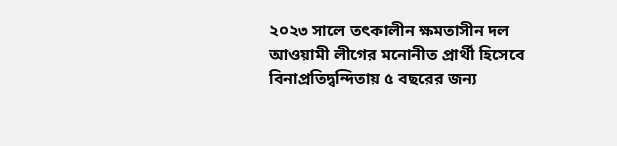২০২৩ সালে তৎকালীন ক্ষমতাসীন দল আওয়ামী লীগের মনোনীত প্রার্থী হিসেবে বিনাপ্রতিদ্বন্দিতায় ৫ বছরের জন্য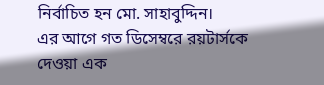নির্বাচিত হন মো. সাহাবুদ্দিন।
এর আগে গত ডিসেম্বরে রয়টার্সকে দেওয়া এক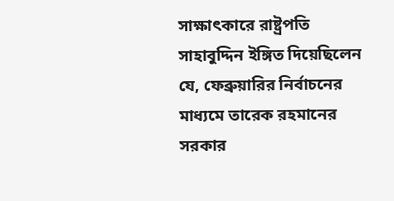সাক্ষাৎকারে রাষ্ট্রপতি সাহাবুদ্দিন ইঙ্গিত দিয়েছিলেন যে, ফেব্রুয়ারির নির্বাচনের মাধ্যমে তারেক রহমানের সরকার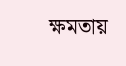ক্ষমতায়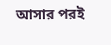আসার পরই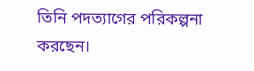তিনি পদত্যাগের পরিকল্পনা করছেন।